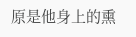原是他身上的熏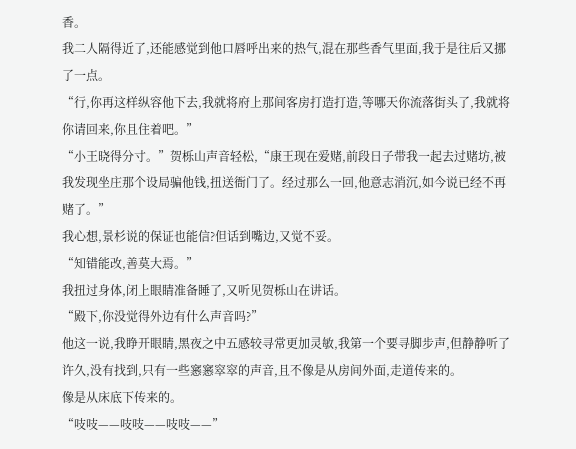香。
我二人隔得近了,还能感觉到他口唇呼出来的热气,混在那些香气里面,我于是往后又挪了一点。
“行,你再这样纵容他下去,我就将府上那间客房打造打造,等哪天你流落街头了,我就将你请回来,你且住着吧。”
“小王晓得分寸。”贺栎山声音轻松,“康王现在爱赌,前段日子带我一起去过赌坊,被我发现坐庄那个设局骗他钱,扭送衙门了。经过那么一回,他意志消沉,如今说已经不再赌了。”
我心想,景杉说的保证也能信?但话到嘴边,又觉不妥。
“知错能改,善莫大焉。”
我扭过身体,闭上眼睛准备睡了,又听见贺栎山在讲话。
“殿下,你没觉得外边有什么声音吗?”
他这一说,我睁开眼睛,黑夜之中五感较寻常更加灵敏,我第一个要寻脚步声,但静静听了许久,没有找到,只有一些窸窸窣窣的声音,且不像是从房间外面,走道传来的。
像是从床底下传来的。
“吱吱——吱吱——吱吱——”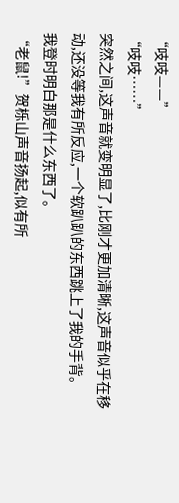“吱吱——”
“吱吱……”
突然之间,这声音就变明显了,比刚才更加清晰,这声音似乎在移动,还没等我有所反应,一个软趴趴的东西跳上了我的手背。
我登时明白那是什么东西了。
“老鼠!”贺栎山声音扬起,似有所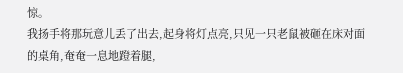惊。
我扬手将那玩意儿丢了出去,起身将灯点亮,只见一只老鼠被砸在床对面的桌角,奄奄一息地蹬着腿,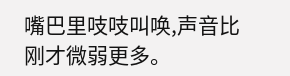嘴巴里吱吱叫唤,声音比刚才微弱更多。